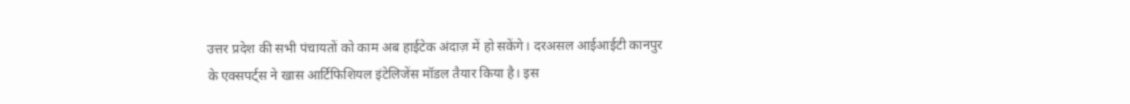उत्तर प्रदेश की सभी पंचायतों को काम अब हाईटेक अंदाज़ में हो सकेंगे। दरअसल आईआईटी कानपुर के एक्सपर्ट्स ने खास आर्टिफिशियल इंटेलिजेंस मॉडल तैयार किया है। इस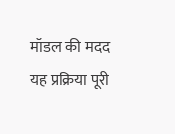मॉडल की मदद यह प्रक्रिया पूरी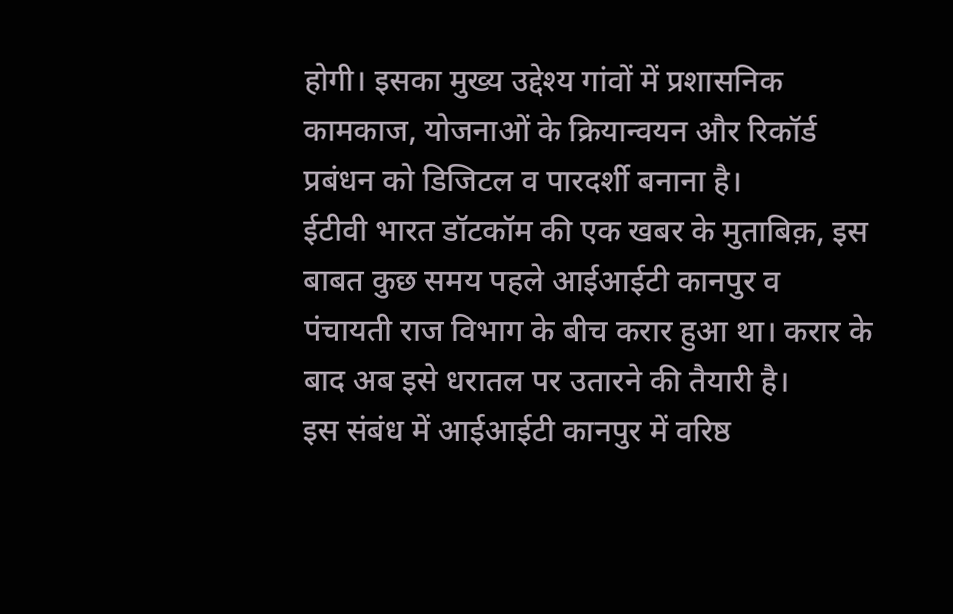होगी। इसका मुख्य उद्देश्य गांवों में प्रशासनिक कामकाज, योजनाओं के क्रियान्वयन और रिकॉर्ड प्रबंधन को डिजिटल व पारदर्शी बनाना है।
ईटीवी भारत डॉटकॉम की एक खबर के मुताबिक़, इस बाबत कुछ समय पहले आईआईटी कानपुर व पंचायती राज विभाग के बीच करार हुआ था। करार के बाद अब इसे धरातल पर उतारने की तैयारी है।
इस संबंध में आईआईटी कानपुर में वरिष्ठ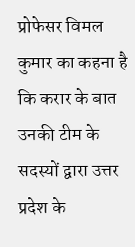प्रोफेसर विमल कुमार का कहना है कि करार के बात उनकी टीम के सदस्यों द्वारा उत्तर प्रदेश के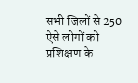सभी जिलों से 250 ऐसे लोगों को प्रशिक्षण के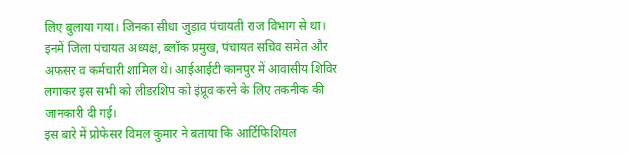लिए बुलाया गया। जिनका सीधा जुड़ाव पंचायती राज विभाग से था।
इनमें जिला पंचायत अध्यक्ष, ब्लॉक प्रमुख, पंचायत सचिव समेत और अफसर व कर्मचारी शामिल थे। आईआईटी कानपुर में आवासीय शिविर लगाकर इस सभी को लीडरशिप को इंप्रूव करने के लिए तकनीक की जानकारी दी गई।
इस बारे में प्रोफेसर विमल कुमार ने बताया कि आर्टिफिशियल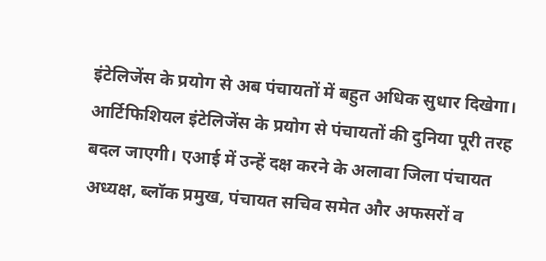इंटेलिजेंस के प्रयोग से अब पंचायतों में बहुत अधिक सुधार दिखेगा। आर्टिफिशियल इंटेलिजेंस के प्रयोग से पंचायतों की दुनिया पूरी तरह बदल जाएगी। एआई में उन्हें दक्ष करने के अलावा जिला पंचायत अध्यक्ष, ब्लॉक प्रमुख, पंचायत सचिव समेत और अफसरों व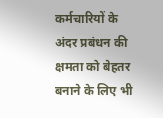कर्मचारियों के अंदर प्रबंधन की क्षमता को बेहतर बनाने के लिए भी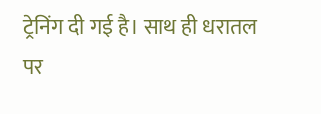ट्रेनिंग दी गई है। साथ ही धरातल पर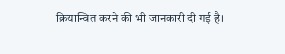क्रियान्वित करने की भी जानकारी दी गई है।